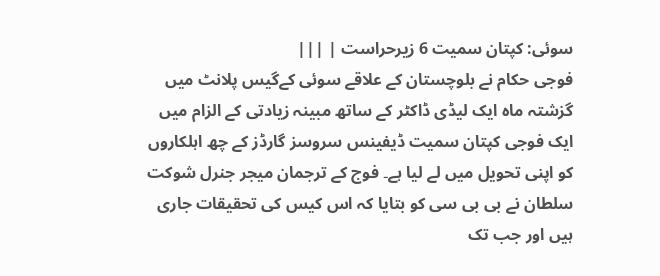سوئی: کپتان سمیت 6 زیرحراست | |||
فوجی حکام نے بلوچستان کے علاقے سوئی کےگیس پلانٹ میں گزشتہ ماہ ایک لیڈی ڈاکٹر کے ساتھ مبینہ زیادتی کے الزام میں ایک فوجی کپتان سمیت ڈیفینس سروسز گارڈز کے چھ اہلکاروں کو اپنی تحویل میں لے لیا ہے۔ فوج کے ترجمان میجر جنرل شوکت سلطان نے بی بی سی کو بتایا کہ اس کیس کی تحقیقات جاری ہیں اور جب تک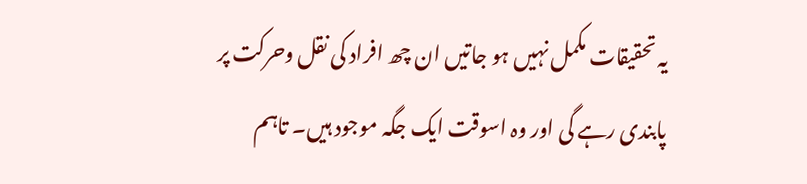یہ تحقیقات مکمل نہیں ہو جاتیں ان چھ افراد کی نقل وحرکت پر پابندی رہے گی اور وہ اسوقت ایک جگہ موجود ہیں۔ تاہم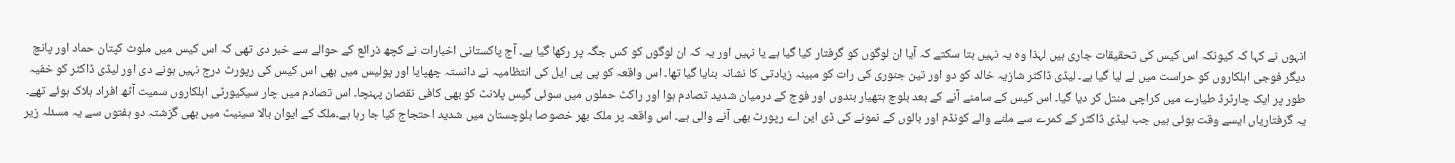انہوں نے کہا کہ کیونکہ اس کیس کی تحقیقات جاری ہیں لہذا وہ یہ نہیں بتا سکتے کہ آیا ان لوگوں کو گرفتار کیا گیا ہے یا نہیں اور یہ کہ ان لوگوں کو کس جگہ پر رکھا گیا ہے۔ آج پاکستانی اخبارات نے کچھ ذرائع کے حوالے سے خبر دی تھی کہ اس کیس میں ملوث کپتان حماد اور پانچ دیگر فوجی اہلکاروں کو حراست میں لے لیا گیا ہے۔ لیڈی ڈاکٹر شازیہ خالد کو دو اور تین جنوری کی رات کو مبینہ زیادتی کا نشانہ بنایا گیا تھا۔ اس واقعہ کو پی پی ایل کی انتظامیہ نے دانستہ چھپایا اور پولیس میں بھی اس کیس کی رپورٹ درج نہیں ہونے دی اور لیڈی ڈاکٹر کو خفیہ طور پر ایک چارٹرڈ طیارے میں کراچی منتل کر دیا گیا۔ اس کیس کے سامنے آنے کے بعد بلوچ ہتھیار بندوں اور فوج کے درمیان شدید تصادم ہوا اور راکٹ حملوں میں سوئی گیس پلانٹ کو بھی کافی نقصان پہنچا۔ اس تصادم میں چار سیکیورٹی اہلکاروں سمیت آٹھ افراد ہلاک ہوئے تھے۔ یہ گرفتاریاں ایسے وقت ہوئی ہیں جب لیڈی ڈاکٹر کے کمرے سے ملنے والے کونڈم اور بالوں کے نمونے کی ڈی این اے رپورٹ بھی آنے والی ہے۔ اس واقعہ پر ملک بھر خصوصا بلوچستان میں شدید احتجاج کیا جا رہا ہے۔ملک کے ایوان بالا سینیٹ میں بھی گزشتہ دو ہفتوں سے یہ مسئلہ زیر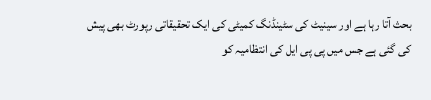بحث آتا رہا ہے اور سینیٹ کی سٹینڈنگ کمیٹی کی ایک تحقیقاتی رپورٹ بھی پیش کی گئی ہے جس میں پی پی ایل کی انتظامیہ کو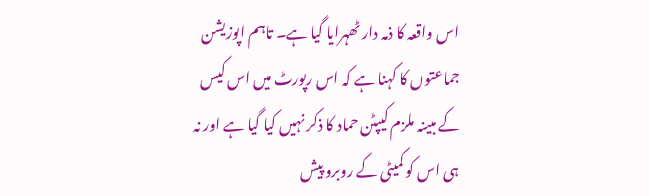اس واقعہ کا ذمہ دار ٹھہرایا گیا ہے۔ تاہم اپوزیشن جماعتوں کا کہنا ہے کہ اس رپورٹ میں اس کیس کے مبینہ ملزم کیپٹن حماد کا ذکر نہیں کیا گیا ہے اور نہ ہی اس کو کمیٹی کے روبرو پیش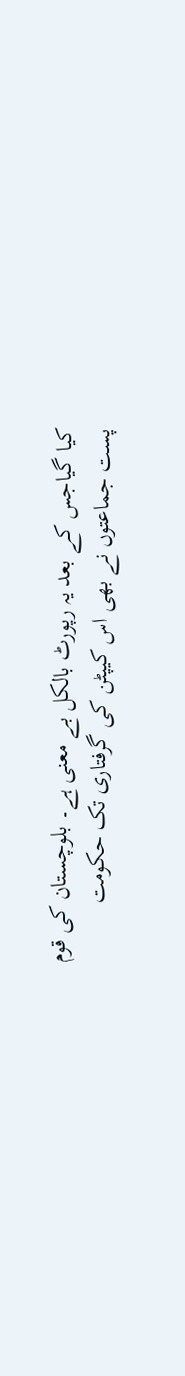کیا گیاجس کے بعد یہ رپورٹ بالکل بے معنی ہے۔ بلوچستان کی قوم پست جماعتوں نے بھی اس کیپٹن کی گرفتاری تک حکومت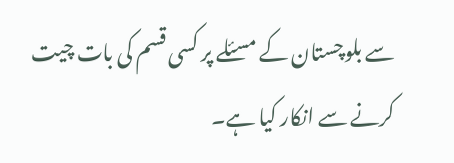سے بلوچستان کے مسئلے پر کسی قسم کی بات چیت کرنے سے انکار کیا ہے۔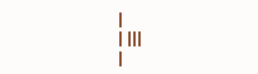|
| |||
|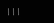|||